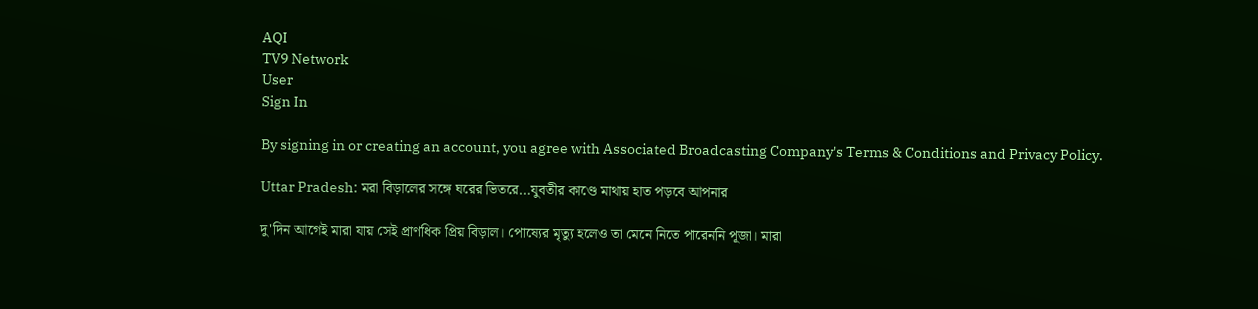AQI
TV9 Network
User
Sign In

By signing in or creating an account, you agree with Associated Broadcasting Company's Terms & Conditions and Privacy Policy.

Uttar Pradesh: মরা বিড়ালের সঙ্গে ঘরের ভিতরে…যুবতীর কাণ্ডে মাথায় হাত পড়বে আপনার

দু'দিন আগেই মারা যায় সেই প্রাণধিক প্রিয় বিড়াল। পোষ্যের মৃত্যু হলেও তা মেনে নিতে পারেননি পূজা। মারা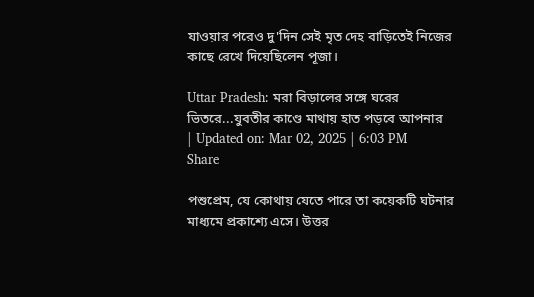যাওয়ার পরেও দু'দিন সেই মৃত দেহ বাড়িতেই নিজের কাছে রেখে দিয়েছিলেন পূজা।

Uttar Pradesh: মরা বিড়ালের সঙ্গে ঘরের ভিতরে...যুবতীর কাণ্ডে মাথায় হাত পড়বে আপনার
| Updated on: Mar 02, 2025 | 6:03 PM
Share

পশুপ্রেম, যে কোথায় যেতে পারে তা কয়েকটি ঘটনার মাধ্যমে প্রকাশ্যে এসে। উত্তর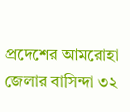প্রদেশের আমরোহা জেলার বাসিন্দা ৩২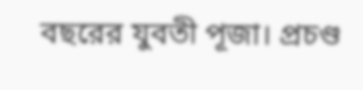বছরের যুবতী পূজা। প্রচণ্ড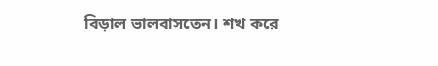বিড়াল ভালবাসতেন। শখ করে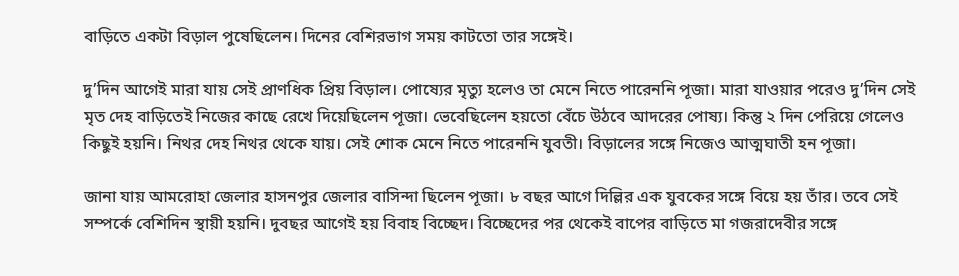বাড়িতে একটা বিড়াল পুষেছিলেন। দিনের বেশিরভাগ সময় কাটতো তার সঙ্গেই।

দু’দিন আগেই মারা যায় সেই প্রাণধিক প্রিয় বিড়াল। পোষ্যের মৃত্যু হলেও তা মেনে নিতে পারেননি পূজা। মারা যাওয়ার পরেও দু’দিন সেই মৃত দেহ বাড়িতেই নিজের কাছে রেখে দিয়েছিলেন পূজা। ভেবেছিলেন হয়তো বেঁচে উঠবে আদরের পোষ্য। কিন্তু ২ দিন পেরিয়ে গেলেও কিছুই হয়নি। নিথর দেহ নিথর থেকে যায়। সেই শোক মেনে নিতে পারেননি যুবতী। বিড়ালের সঙ্গে নিজেও আত্মঘাতী হন পূজা।

জানা যায় আমরোহা জেলার হাসনপুর জেলার বাসিন্দা ছিলেন পূজা। ৮ বছর আগে দিল্লির এক যুবকের সঙ্গে বিয়ে হয় তাঁর। তবে সেই সম্পর্কে বেশিদিন স্থায়ী হয়নি। দুবছর আগেই হয় বিবাহ বিচ্ছেদ। বিচ্ছেদের পর থেকেই বাপের বাড়িতে মা গজরাদেবীর সঙ্গে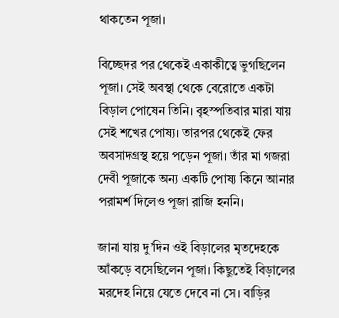থাকতেন পূজা।

বিচ্ছেদর পর থেকেই একাকীত্বে ভুগছিলেন পূজা। সেই অবস্থা থেকে বেরোতে একটা বিড়াল পোষেন তিনি। বৃহস্পতিবার মারা যায় সেই শখের পোষ্য। তারপর থেকেই ফের অবসাদগ্রস্থ হয়ে পড়েন পূজা। তাঁর মা গজরা দেবী পূজাকে অন্য একটি পোষ্য কিনে আনার পরামর্শ দিলেও পূজা রাজি হননি।

জানা যায় দু’দিন ওই বিড়ালের মৃতদেহকে আঁকড়ে বসেছিলেন পূজা। কিছুতেই বিড়ালের মরদেহ নিয়ে যেতে দেবে না সে। বাড়ির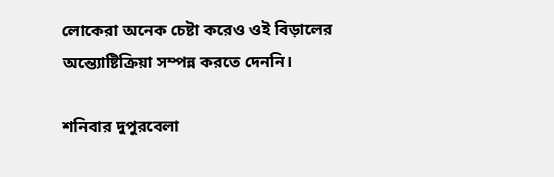লোকেরা অনেক চেষ্টা করেও ওই বিড়ালের অন্ত্যোষ্টিক্রিয়া সম্পন্ন করতে দেননি।

শনিবার দুপুরবেলা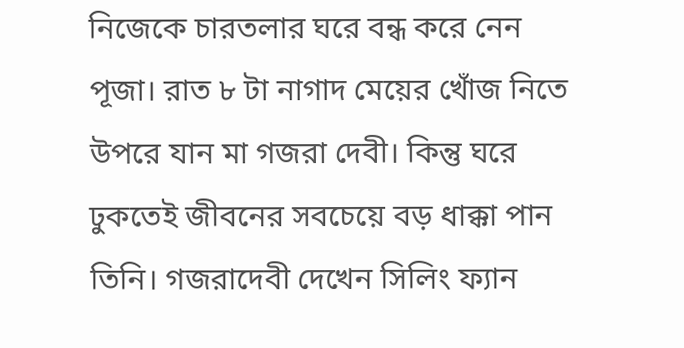নিজেকে চারতলার ঘরে বন্ধ করে নেন পূজা। রাত ৮ টা নাগাদ মেয়ের খোঁজ নিতে উপরে যান মা গজরা দেবী। কিন্তু ঘরে ঢুকতেই জীবনের সবচেয়ে বড় ধাক্কা পান তিনি। গজরাদেবী দেখেন সিলিং ফ্যান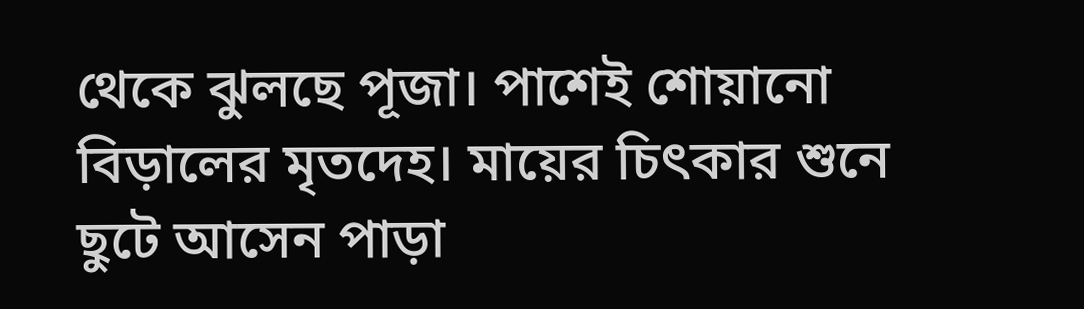থেকে ঝুলছে পূজা। পাশেই শোয়ানো বিড়ালের মৃতদেহ। মায়ের চিৎকার শুনে ছুটে আসেন পাড়া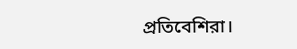প্রতিবেশিরা।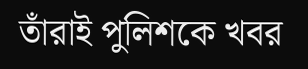তাঁরাই পুলিশকে খবর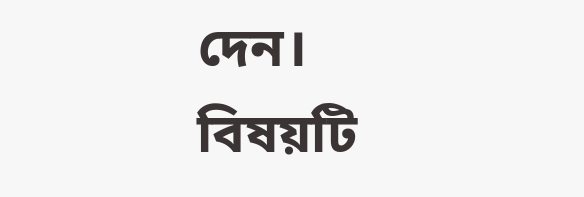দেন। বিষয়টি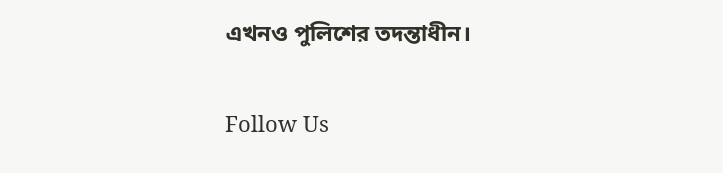এখনও পুলিশের তদন্তাধীন।

Follow Us